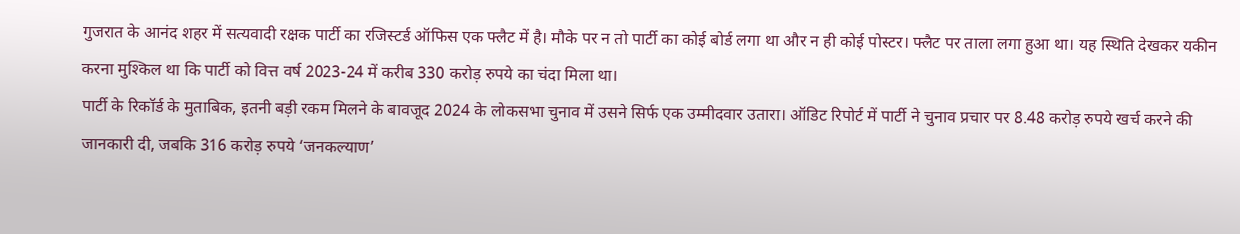गुजरात के आनंद शहर में सत्यवादी रक्षक पार्टी का रजिस्टर्ड ऑफिस एक फ्लैट में है। मौके पर न तो पार्टी का कोई बोर्ड लगा था और न ही कोई पोस्टर। फ्लैट पर ताला लगा हुआ था। यह स्थिति देखकर यकीन करना मुश्किल था कि पार्टी को वित्त वर्ष 2023-24 में करीब 330 करोड़ रुपये का चंदा मिला था।
पार्टी के रिकॉर्ड के मुताबिक, इतनी बड़ी रकम मिलने के बावजूद 2024 के लोकसभा चुनाव में उसने सिर्फ एक उम्मीदवार उतारा। ऑडिट रिपोर्ट में पार्टी ने चुनाव प्रचार पर 8.48 करोड़ रुपये खर्च करने की जानकारी दी, जबकि 316 करोड़ रुपये ‘जनकल्याण’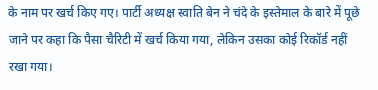के नाम पर खर्च किए गए। पार्टी अध्यक्ष स्वाति बेन ने चंदे के इस्तेमाल के बारे में पूछे जाने पर कहा कि पैसा चैरिटी में खर्च किया गया, लेकिन उसका कोई रिकॉर्ड नहीं रखा गया।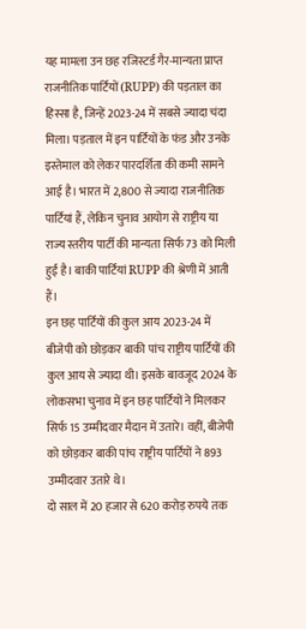यह मामला उन छह रजिस्टर्ड गैर-मान्यता प्राप्त राजनीतिक पार्टियों (RUPP) की पड़ताल का हिस्सा है, जिन्हें 2023-24 में सबसे ज्यादा चंदा मिला। पड़ताल में इन पार्टियों के फंड और उनके इस्तेमाल को लेकर पारदर्शिता की कमी सामने आई है। भारत में 2,800 से ज्यादा राजनीतिक पार्टियां हैं, लेकिन चुनाव आयोग से राष्ट्रीय या राज्य स्तरीय पार्टी की मान्यता सिर्फ 73 को मिली हुई है। बाकी पार्टियां RUPP की श्रेणी में आती हैं।
इन छह पार्टियों की कुल आय 2023-24 में बीजेपी को छोड़कर बाकी पांच राष्ट्रीय पार्टियों की कुल आय से ज्यादा थी। इसके बावजूद 2024 के लोकसभा चुनाव में इन छह पार्टियों ने मिलकर सिर्फ 15 उम्मीदवार मैदान में उतारे। वहीं, बीजेपी को छोड़कर बाकी पांच राष्ट्रीय पार्टियों ने 893 उम्मीदवार उतारे थे।
दो साल में 20 हजार से 620 करोड़ रुपये तक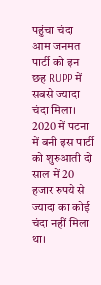पहुंचा चंदा
आम जनमत पार्टी को इन छह RUPP में सबसे ज्यादा चंदा मिला। 2020 में पटना में बनी इस पार्टी को शुरुआती दो साल में 20 हजार रुपये से ज्यादा का कोई चंदा नहीं मिला था।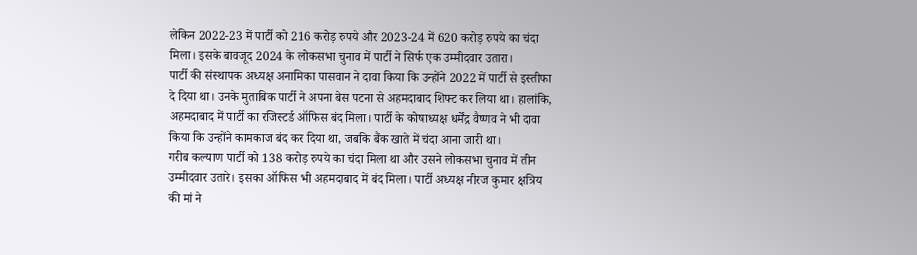लेकिन 2022-23 में पार्टी को 216 करोड़ रुपये और 2023-24 में 620 करोड़ रुपये का चंदा मिला। इसके बावजूद 2024 के लोकसभा चुनाव में पार्टी ने सिर्फ एक उम्मीदवार उतारा।
पार्टी की संस्थापक अध्यक्ष अनामिका पासवान ने दावा किया कि उन्होंने 2022 में पार्टी से इस्तीफा दे दिया था। उनके मुताबिक पार्टी ने अपना बेस पटना से अहमदाबाद शिफ्ट कर लिया था। हालांकि, अहमदाबाद में पार्टी का रजिस्टर्ड ऑफिस बंद मिला। पार्टी के कोषाध्यक्ष धर्मेंद्र वैष्णव ने भी दावा किया कि उन्होंने कामकाज बंद कर दिया था, जबकि बैंक खाते में चंदा आना जारी था।
गरीब कल्याण पार्टी को 138 करोड़ रुपये का चंदा मिला था और उसने लोकसभा चुनाव में तीन उम्मीदवार उतारे। इसका ऑफिस भी अहमदाबाद में बंद मिला। पार्टी अध्यक्ष नीरज कुमार क्षत्रिय की मां ने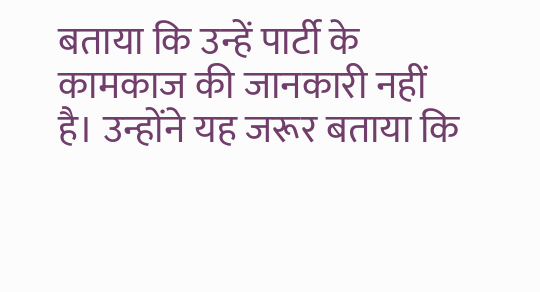बताया कि उन्हें पार्टी के कामकाज की जानकारी नहीं है। उन्होंने यह जरूर बताया कि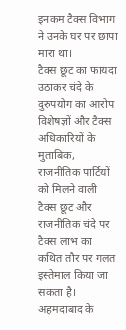इनकम टैक्स विभाग ने उनके घर पर छापा मारा था।
टैक्स छूट का फायदा उठाकर चंदे के दुरुपयोग का आरोप
विशेषज्ञों और टैक्स अधिकारियों के मुताबिक, राजनीतिक पार्टियों को मिलने वाली टैक्स छूट और राजनीतिक चंदे पर टैक्स लाभ का कथित तौर पर गलत इस्तेमाल किया जा सकता है। अहमदाबाद के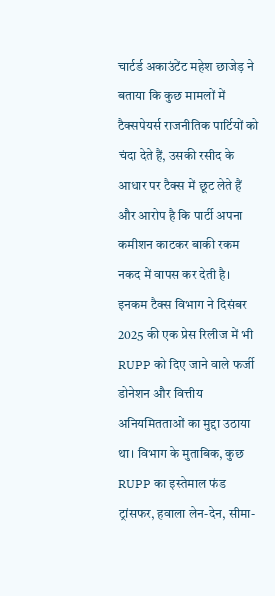चार्टर्ड अकाउंटेंट महेश छाजेड़ ने बताया कि कुछ मामलों में टैक्सपेयर्स राजनीतिक पार्टियों को चंदा देते हैं, उसकी रसीद के आधार पर टैक्स में छूट लेते हैं और आरोप है कि पार्टी अपना कमीशन काटकर बाकी रकम नकद में वापस कर देती है।
इनकम टैक्स विभाग ने दिसंबर 2025 की एक प्रेस रिलीज में भी RUPP को दिए जाने वाले फर्जी डोनेशन और वित्तीय अनियमितताओं का मुद्दा उठाया था। विभाग के मुताबिक, कुछ RUPP का इस्तेमाल फंड ट्रांसफर, हवाला लेन-देन, सीमा-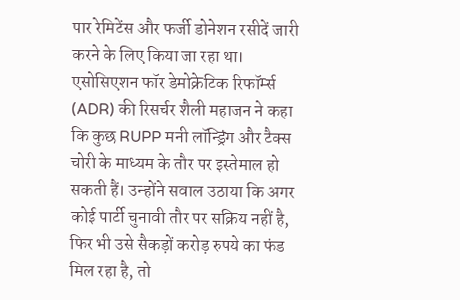पार रेमिटेंस और फर्जी डोनेशन रसीदें जारी करने के लिए किया जा रहा था।
एसोसिएशन फॉर डेमोक्रेटिक रिफॉर्म्स (ADR) की रिसर्चर शैली महाजन ने कहा कि कुछ RUPP मनी लॉन्ड्रिंग और टैक्स चोरी के माध्यम के तौर पर इस्तेमाल हो सकती हैं। उन्होंने सवाल उठाया कि अगर कोई पार्टी चुनावी तौर पर सक्रिय नहीं है, फिर भी उसे सैकड़ों करोड़ रुपये का फंड मिल रहा है, तो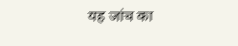यह जांच का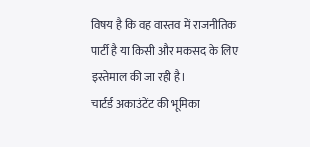विषय है कि वह वास्तव में राजनीतिक पार्टी है या किसी और मकसद के लिए इस्तेमाल की जा रही है।
चार्टर्ड अकाउंटेंट की भूमिका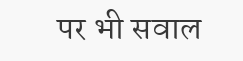पर भी सवाल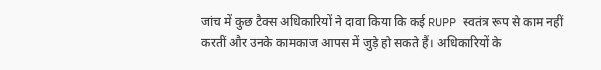जांच में कुछ टैक्स अधिकारियों ने दावा किया कि कई RUPP स्वतंत्र रूप से काम नहीं करतीं और उनके कामकाज आपस में जुड़े हो सकते हैं। अधिकारियों के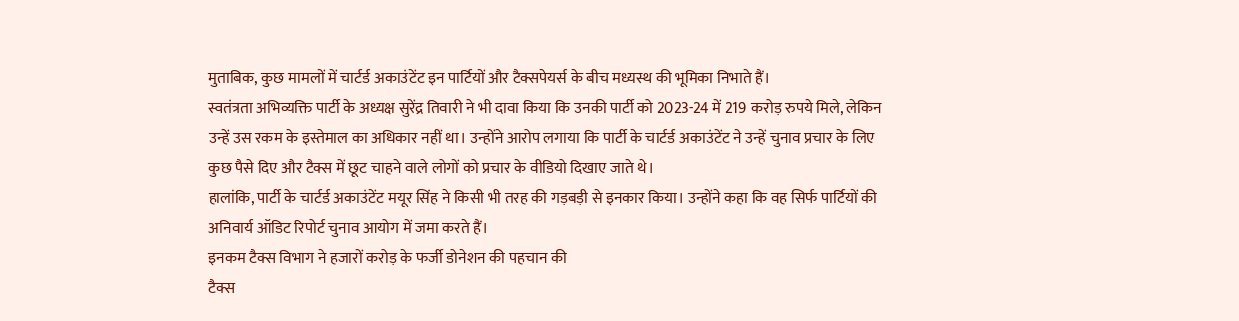मुताबिक, कुछ मामलों में चार्टर्ड अकाउंटेंट इन पार्टियों और टैक्सपेयर्स के बीच मध्यस्थ की भूमिका निभाते हैं।
स्वतंत्रता अभिव्यक्ति पार्टी के अध्यक्ष सुरेंद्र तिवारी ने भी दावा किया कि उनकी पार्टी को 2023-24 में 219 करोड़ रुपये मिले, लेकिन उन्हें उस रकम के इस्तेमाल का अधिकार नहीं था। उन्होंने आरोप लगाया कि पार्टी के चार्टर्ड अकाउंटेंट ने उन्हें चुनाव प्रचार के लिए कुछ पैसे दिए और टैक्स में छूट चाहने वाले लोगों को प्रचार के वीडियो दिखाए जाते थे।
हालांकि, पार्टी के चार्टर्ड अकाउंटेंट मयूर सिंह ने किसी भी तरह की गड़बड़ी से इनकार किया। उन्होंने कहा कि वह सिर्फ पार्टियों की अनिवार्य ऑडिट रिपोर्ट चुनाव आयोग में जमा करते हैं।
इनकम टैक्स विभाग ने हजारों करोड़ के फर्जी डोनेशन की पहचान की
टैक्स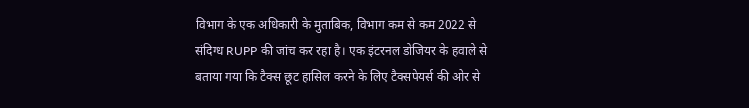विभाग के एक अधिकारी के मुताबिक, विभाग कम से कम 2022 से संदिग्ध RUPP की जांच कर रहा है। एक इंटरनल डोजियर के हवाले से बताया गया कि टैक्स छूट हासिल करने के लिए टैक्सपेयर्स की ओर से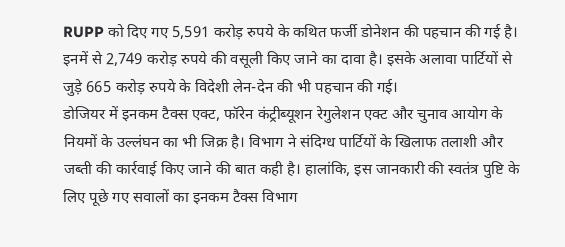RUPP को दिए गए 5,591 करोड़ रुपये के कथित फर्जी डोनेशन की पहचान की गई है। इनमें से 2,749 करोड़ रुपये की वसूली किए जाने का दावा है। इसके अलावा पार्टियों से जुड़े 665 करोड़ रुपये के विदेशी लेन-देन की भी पहचान की गई।
डोजियर में इनकम टैक्स एक्ट, फॉरेन कंट्रीब्यूशन रेगुलेशन एक्ट और चुनाव आयोग के नियमों के उल्लंघन का भी जिक्र है। विभाग ने संदिग्ध पार्टियों के खिलाफ तलाशी और जब्ती की कार्रवाई किए जाने की बात कही है। हालांकि, इस जानकारी की स्वतंत्र पुष्टि के लिए पूछे गए सवालों का इनकम टैक्स विभाग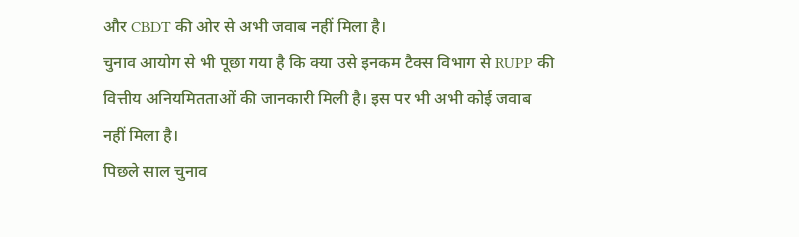और CBDT की ओर से अभी जवाब नहीं मिला है।
चुनाव आयोग से भी पूछा गया है कि क्या उसे इनकम टैक्स विभाग से RUPP की वित्तीय अनियमितताओं की जानकारी मिली है। इस पर भी अभी कोई जवाब नहीं मिला है।
पिछले साल चुनाव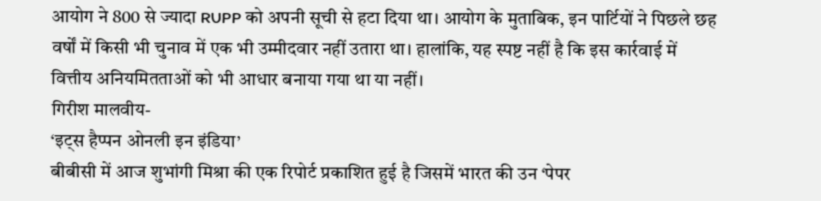आयोग ने 800 से ज्यादा RUPP को अपनी सूची से हटा दिया था। आयोग के मुताबिक, इन पार्टियों ने पिछले छह वर्षों में किसी भी चुनाव में एक भी उम्मीदवार नहीं उतारा था। हालांकि, यह स्पष्ट नहीं है कि इस कार्रवाई में वित्तीय अनियमितताओं को भी आधार बनाया गया था या नहीं।
गिरीश मालवीय-
‘इट्स हैप्पन ओनली इन इंडिया’
बीबीसी में आज शुभांगी मिश्रा की एक रिपोर्ट प्रकाशित हुई है जिसमें भारत की उन ‘पेपर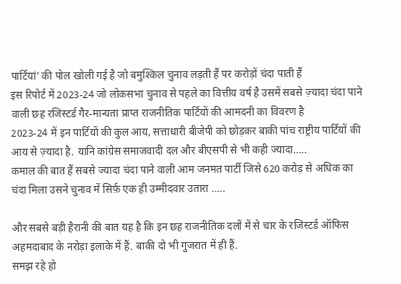पार्टियां’ की पोल खोली गई है जो बमुश्किल चुनाव लड़ती हैं पर करोड़ों चंदा पाती हैं
इस रिपोर्ट में 2023-24 जो लोकसभा चुनाव से पहले का वित्तीय वर्ष है उसमें सबसे ज़्यादा चंदा पाने वाली छह रजिस्टर्ड गैर-मान्यता प्राप्त राजनीतिक पार्टियों की आमदनी का विवरण है
2023-24 में इन पार्टियों की कुल आय, सत्ताधारी बीजेपी को छोड़कर बाकी पांच राष्ट्रीय पार्टियों की आय से ज़्यादा है. यानि कांग्रेस समाजवादी दल और बीएसपी से भी कही ज्यादा…..
कमाल की बात हैं सबसे ज्यादा चंदा पाने वाली आम जनमत पार्टी जिसे 620 करोड़ से अधिक का चंदा मिला उसने चुनाव में सिर्फ़ एक ही उम्मीदवार उतारा …..

और सबसे बड़ी हैरानी की बात यह है कि इन छह राजनीतिक दलों में से चार के रजिस्टर्ड ऑफिस अहमदाबाद के नरोड़ा इलाके में हैं. बाकी दो भी गुजरात में ही हैं.
समझ रहे हो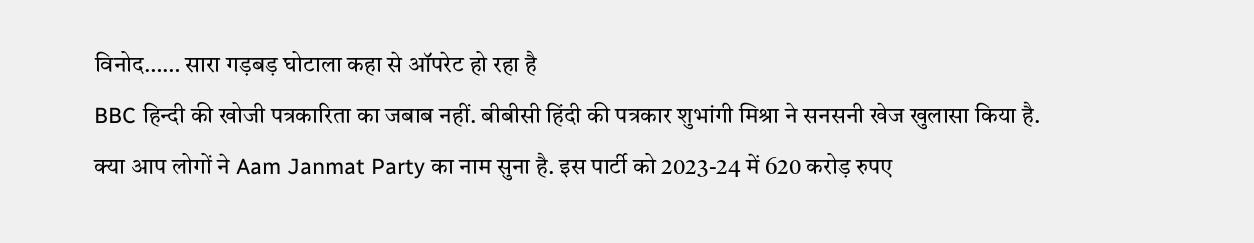विनोद…… सारा गड़बड़ घोटाला कहा से ऑपरेट हो रहा है
BBC हिन्दी की खोजी पत्रकारिता का जबाब नहीं. बीबीसी हिंदी की पत्रकार शुभांगी मिश्रा ने सनसनी खेज खुलासा किया है.
क्या आप लोगों ने Aam Janmat Party का नाम सुना है. इस पार्टी को 2023-24 में 620 करोड़ रुपए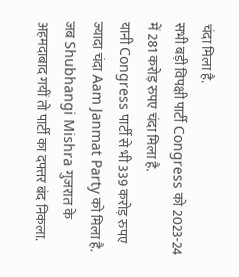चंदा मिला है.
सभी बड़ी विपक्षी पार्टी Congress को 2023-24 में 281 करोड़ रुपए चंदा मिला है.
यानी Congress पार्टी से भी 339 करोड़ रुपए ज्यादा चंदा Aam Janmat Party को मिला है.
जब Shubhangi Mishra गुजरात के अहमदाबाद गयीं तो पार्टी का दफ्तर बंद निकला.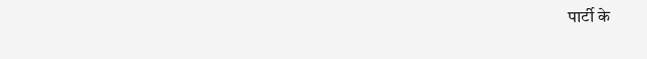पार्टी के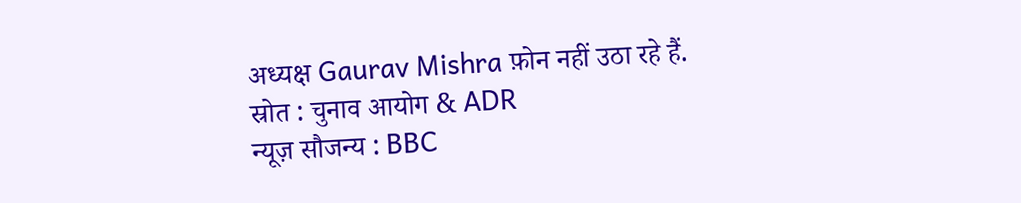अध्यक्ष Gaurav Mishra फ़ोन नहीं उठा रहे हैं.
स्रोत : चुनाव आयोग & ADR
न्यूज़ सौजन्य : BBC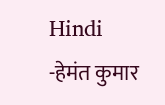Hindi
-हेमंत कुमार